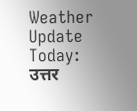Weather Update Today: उत्तर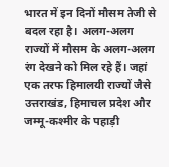भारत में इन दिनों मौसम तेजी से बदल रहा है। अलग-अलग राज्यों में मौसम के अलग-अलग रंग देखने को मिल रहे हैं। जहां एक तरफ हिमालयी राज्यों जैसे उत्तराखंड, हिमाचल प्रदेश और जम्मू-कश्मीर के पहाड़ी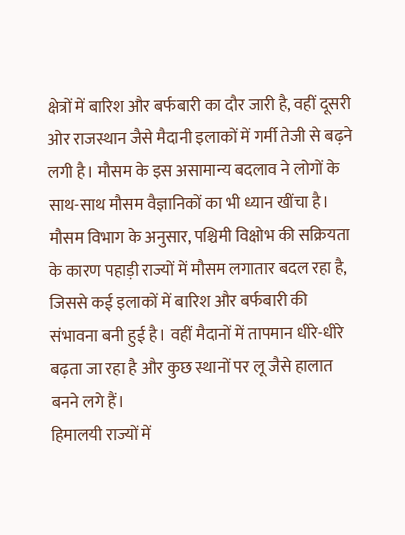क्षेत्रों में बारिश और बर्फबारी का दौर जारी है, वहीं दूसरी ओर राजस्थान जैसे मैदानी इलाकों में गर्मी तेजी से बढ़ने लगी है। मौसम के इस असामान्य बदलाव ने लोगों के साथ-साथ मौसम वैज्ञानिकों का भी ध्यान खींचा है।
मौसम विभाग के अनुसार, पश्चिमी विक्षोभ की सक्रियता के कारण पहाड़ी राज्यों में मौसम लगातार बदल रहा है, जिससे कई इलाकों में बारिश और बर्फबारी की संभावना बनी हुई है। वहीं मैदानों में तापमान धीरे-धीरे बढ़ता जा रहा है और कुछ स्थानों पर लू जैसे हालात बनने लगे हैं।
हिमालयी राज्यों में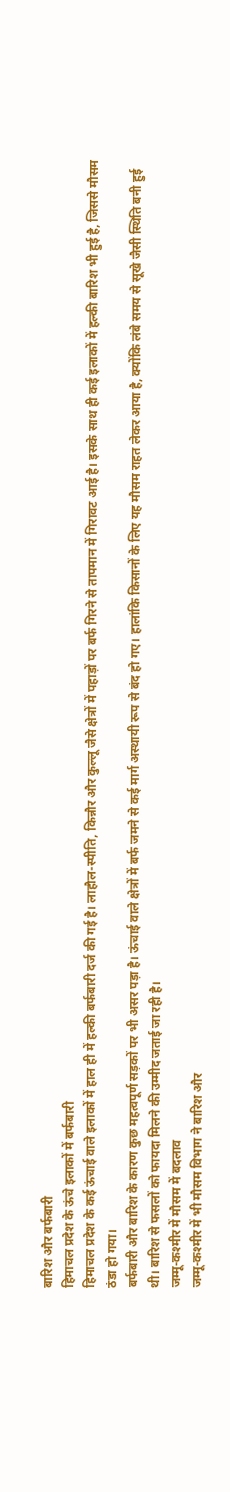बारिश और बर्फबारी
हिमाचल प्रदेश के ऊंचे इलाकों में बर्फबारी
हिमाचल प्रदेश के कई ऊंचाई वाले इलाकों में हाल ही में हल्की बर्फबारी दर्ज की गई है। लाहौल-स्पीति, किन्नौर और कुल्लू जैसे क्षेत्रों में पहाड़ों पर बर्फ गिरने से तापमान में गिरावट आई है। इसके साथ ही कई इलाकों में हल्की बारिश भी हुई है, जिससे मौसम ठंडा हो गया।
बर्फबारी और बारिश के कारण कुछ महत्वपूर्ण सड़कों पर भी असर पड़ा है। ऊंचाई वाले क्षेत्रों में बर्फ जमने से कई मार्ग अस्थायी रूप से बंद हो गए। हालांकि किसानों के लिए यह मौसम राहत लेकर आया है, क्योंकि लंबे समय से सूखे जैसी स्थिति बनी हुई थी। बारिश से फसलों को फायदा मिलने की उम्मीद जताई जा रही है।
जम्मू-कश्मीर में मौसम में बदलाव
जम्मू-कश्मीर में भी मौसम विभाग ने बारिश और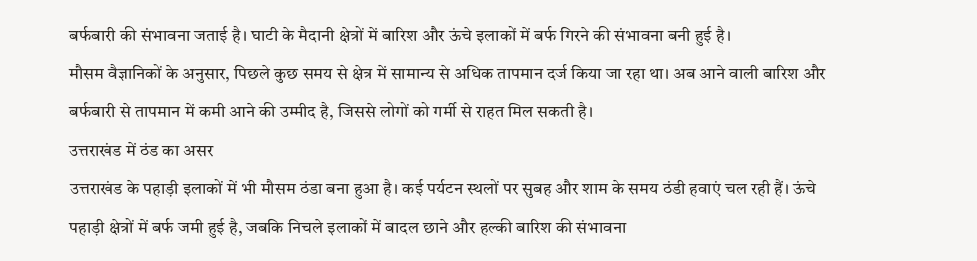बर्फबारी की संभावना जताई है। घाटी के मैदानी क्षेत्रों में बारिश और ऊंचे इलाकों में बर्फ गिरने की संभावना बनी हुई है।
मौसम वैज्ञानिकों के अनुसार, पिछले कुछ समय से क्षेत्र में सामान्य से अधिक तापमान दर्ज किया जा रहा था। अब आने वाली बारिश और बर्फबारी से तापमान में कमी आने की उम्मीद है, जिससे लोगों को गर्मी से राहत मिल सकती है।
उत्तराखंड में ठंड का असर
उत्तराखंड के पहाड़ी इलाकों में भी मौसम ठंडा बना हुआ है। कई पर्यटन स्थलों पर सुबह और शाम के समय ठंडी हवाएं चल रही हैं। ऊंचे पहाड़ी क्षेत्रों में बर्फ जमी हुई है, जबकि निचले इलाकों में बादल छाने और हल्की बारिश की संभावना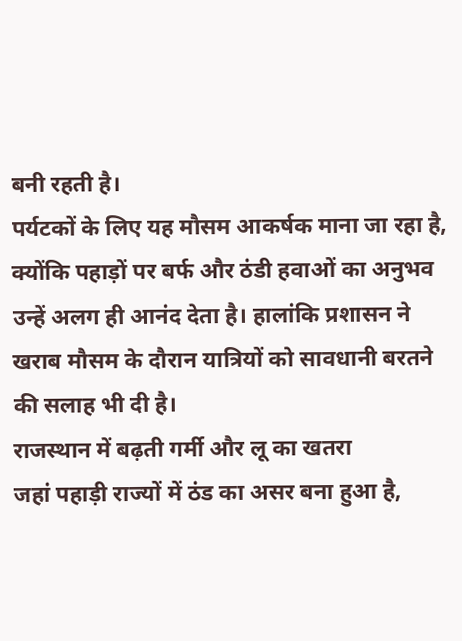बनी रहती है।
पर्यटकों के लिए यह मौसम आकर्षक माना जा रहा है, क्योंकि पहाड़ों पर बर्फ और ठंडी हवाओं का अनुभव उन्हें अलग ही आनंद देता है। हालांकि प्रशासन ने खराब मौसम के दौरान यात्रियों को सावधानी बरतने की सलाह भी दी है।
राजस्थान में बढ़ती गर्मी और लू का खतरा
जहां पहाड़ी राज्यों में ठंड का असर बना हुआ है,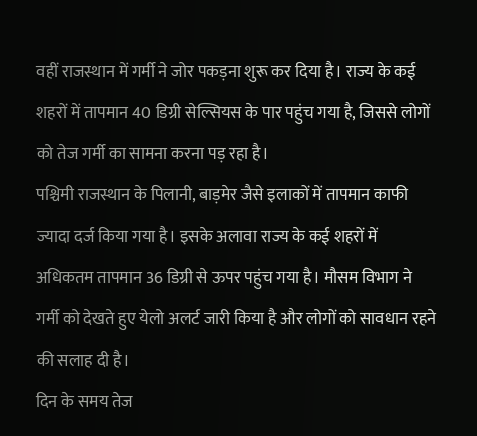वहीं राजस्थान में गर्मी ने जोर पकड़ना शुरू कर दिया है। राज्य के कई शहरों में तापमान 40 डिग्री सेल्सियस के पार पहुंच गया है, जिससे लोगों को तेज गर्मी का सामना करना पड़ रहा है।
पश्चिमी राजस्थान के पिलानी, बाड़मेर जैसे इलाकों में तापमान काफी ज्यादा दर्ज किया गया है। इसके अलावा राज्य के कई शहरों में अधिकतम तापमान 36 डिग्री से ऊपर पहुंच गया है। मौसम विभाग ने गर्मी को देखते हुए येलो अलर्ट जारी किया है और लोगों को सावधान रहने की सलाह दी है।
दिन के समय तेज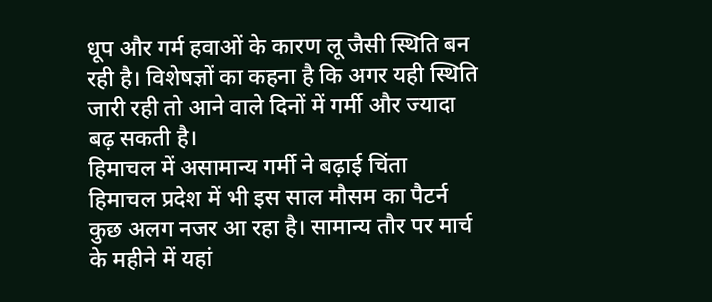धूप और गर्म हवाओं के कारण लू जैसी स्थिति बन रही है। विशेषज्ञों का कहना है कि अगर यही स्थिति जारी रही तो आने वाले दिनों में गर्मी और ज्यादा बढ़ सकती है।
हिमाचल में असामान्य गर्मी ने बढ़ाई चिंता
हिमाचल प्रदेश में भी इस साल मौसम का पैटर्न कुछ अलग नजर आ रहा है। सामान्य तौर पर मार्च के महीने में यहां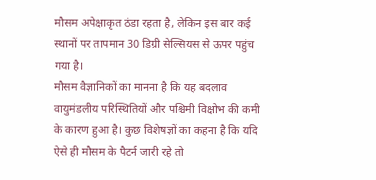मौसम अपेक्षाकृत ठंडा रहता है, लेकिन इस बार कई स्थानों पर तापमान 30 डिग्री सेल्सियस से ऊपर पहुंच गया है।
मौसम वैज्ञानिकों का मानना है कि यह बदलाव वायुमंडलीय परिस्थितियों और पश्चिमी विक्षोभ की कमी के कारण हुआ है। कुछ विशेषज्ञों का कहना है कि यदि ऐसे ही मौसम के पैटर्न जारी रहे तो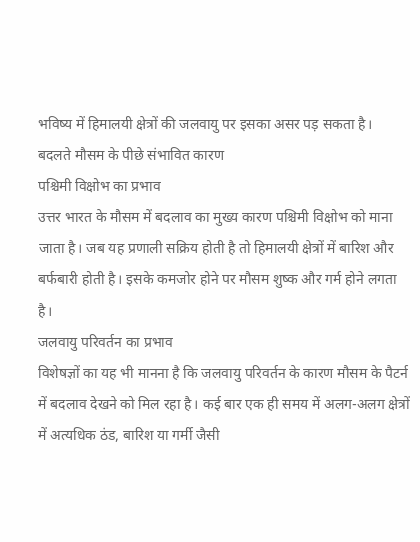भविष्य में हिमालयी क्षेत्रों की जलवायु पर इसका असर पड़ सकता है।
बदलते मौसम के पीछे संभावित कारण
पश्चिमी विक्षोभ का प्रभाव
उत्तर भारत के मौसम में बदलाव का मुख्य कारण पश्चिमी विक्षोभ को माना जाता है। जब यह प्रणाली सक्रिय होती है तो हिमालयी क्षेत्रों में बारिश और बर्फबारी होती है। इसके कमजोर होने पर मौसम शुष्क और गर्म होने लगता है।
जलवायु परिवर्तन का प्रभाव
विशेषज्ञों का यह भी मानना है कि जलवायु परिवर्तन के कारण मौसम के पैटर्न में बदलाव देखने को मिल रहा है। कई बार एक ही समय में अलग-अलग क्षेत्रों में अत्यधिक ठंड, बारिश या गर्मी जैसी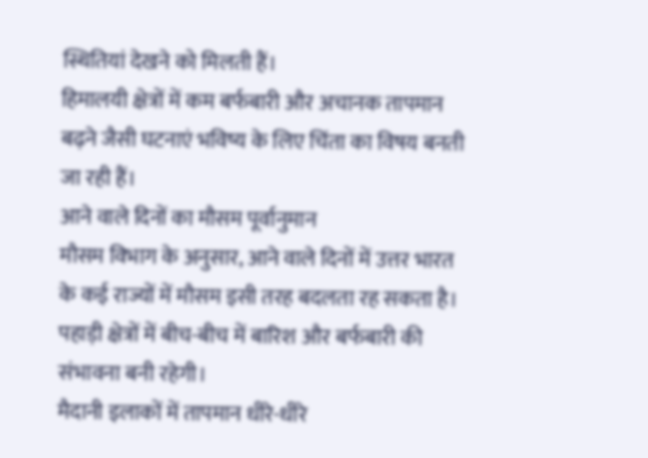स्थितियां देखने को मिलती हैं।
हिमालयी क्षेत्रों में कम बर्फबारी और अचानक तापमान बढ़ने जैसी घटनाएं भविष्य के लिए चिंता का विषय बनती जा रही हैं।
आने वाले दिनों का मौसम पूर्वानुमान
मौसम विभाग के अनुसार, आने वाले दिनों में उत्तर भारत के कई राज्यों में मौसम इसी तरह बदलता रह सकता है।
पहाड़ी क्षेत्रों में बीच-बीच में बारिश और बर्फबारी की संभावना बनी रहेगी।
मैदानी इलाकों में तापमान धीरे-धीरे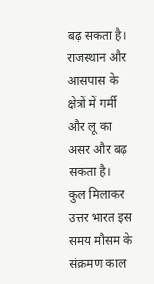बढ़ सकता है।
राजस्थान और आसपास के क्षेत्रों में गर्मी और लू का असर और बढ़ सकता है।
कुल मिलाकर उत्तर भारत इस समय मौसम के संक्रमण काल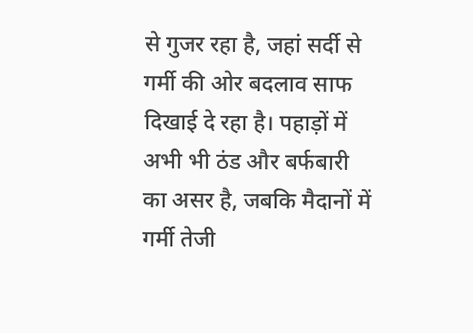से गुजर रहा है, जहां सर्दी से गर्मी की ओर बदलाव साफ दिखाई दे रहा है। पहाड़ों में अभी भी ठंड और बर्फबारी का असर है, जबकि मैदानों में गर्मी तेजी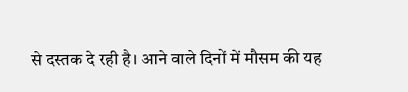से दस्तक दे रही है। आने वाले दिनों में मौसम की यह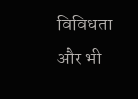विविधता और भी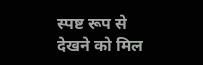स्पष्ट रूप से देखने को मिल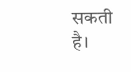सकती है।